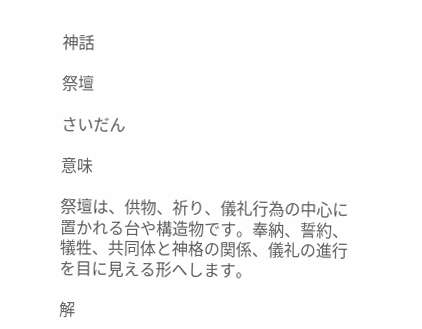神話

祭壇

さいだん

意味

祭壇は、供物、祈り、儀礼行為の中心に置かれる台や構造物です。奉納、誓約、犠牲、共同体と神格の関係、儀礼の進行を目に見える形へします。

解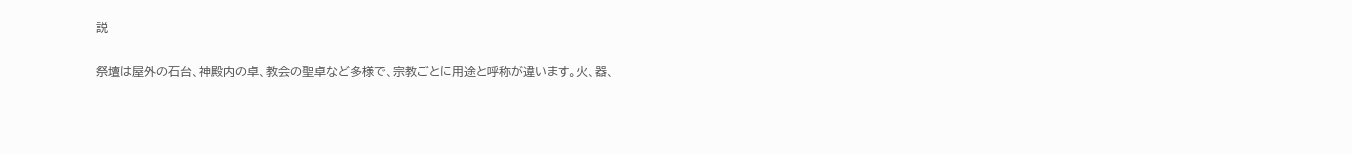説

祭壇は屋外の石台、神殿内の卓、教会の聖卓など多様で、宗教ごとに用途と呼称が違います。火、器、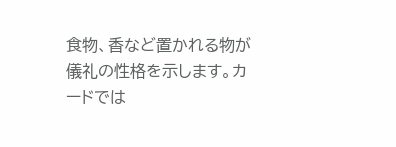食物、香など置かれる物が儀礼の性格を示します。カードでは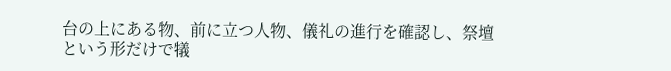台の上にある物、前に立つ人物、儀礼の進行を確認し、祭壇という形だけで犠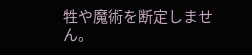牲や魔術を断定しません。